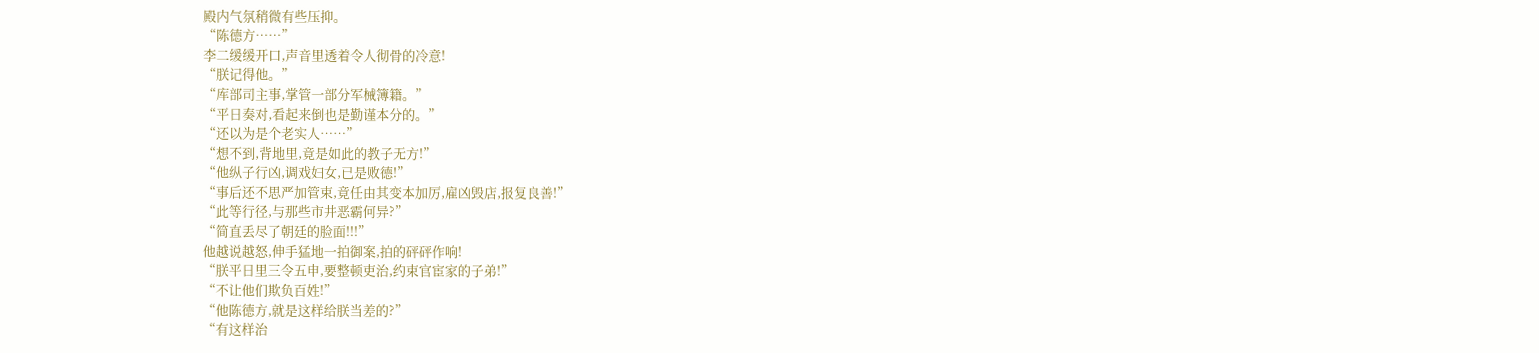殿内气氛稍微有些压抑。
“陈德方……”
李二缓缓开口,声音里透着令人彻骨的冷意!
“朕记得他。”
“库部司主事,掌管一部分军械簿籍。”
“平日奏对,看起来倒也是勤谨本分的。”
“还以为是个老实人……”
“想不到,背地里,竟是如此的教子无方!”
“他纵子行凶,调戏妇女,已是败德!”
“事后还不思严加管束,竟任由其变本加厉,雇凶毁店,报复良善!”
“此等行径,与那些市井恶霸何异?”
“简直丢尽了朝廷的脸面!!!”
他越说越怒,伸手猛地一拍御案,拍的砰砰作响!
“朕平日里三令五申,要整顿吏治,约束官宦家的子弟!”
“不让他们欺负百姓!”
“他陈德方,就是这样给朕当差的?”
“有这样治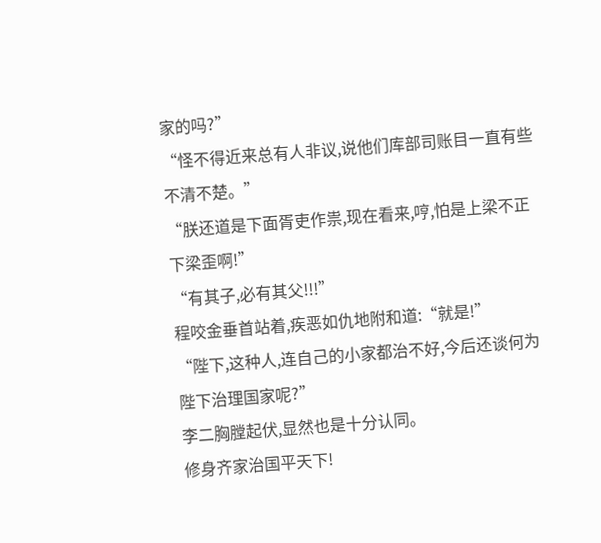家的吗?”
“怪不得近来总有人非议,说他们库部司账目一直有些不清不楚。”
“朕还道是下面胥吏作祟,现在看来,哼,怕是上梁不正下梁歪啊!”
“有其子,必有其父!!!”
程咬金垂首站着,疾恶如仇地附和道:“就是!”
“陛下,这种人,连自己的小家都治不好,今后还谈何为陛下治理国家呢?”
李二胸膛起伏,显然也是十分认同。
修身齐家治国平天下!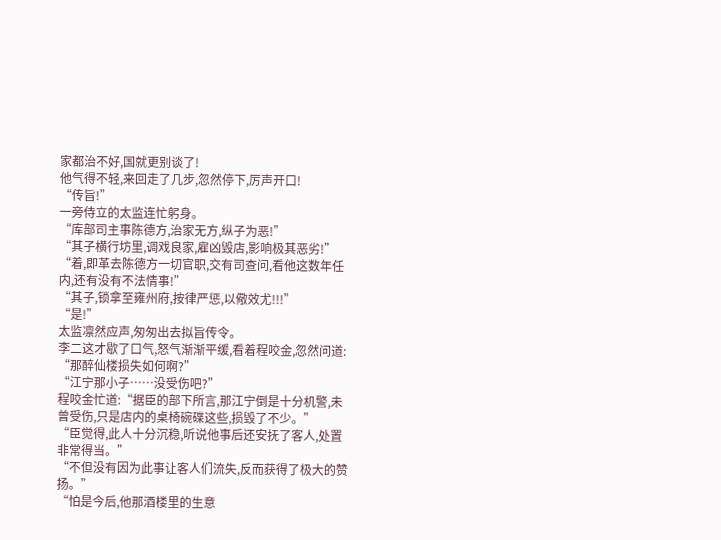家都治不好,国就更别谈了!
他气得不轻,来回走了几步,忽然停下,厉声开口!
“传旨!”
一旁侍立的太监连忙躬身。
“库部司主事陈德方,治家无方,纵子为恶!”
“其子横行坊里,调戏良家,雇凶毁店,影响极其恶劣!”
“着,即革去陈德方一切官职,交有司查问,看他这数年任内,还有没有不法情事!”
“其子,锁拿至雍州府,按律严惩,以儆效尤!!!”
“是!”
太监凛然应声,匆匆出去拟旨传令。
李二这才歇了口气,怒气渐渐平缓,看着程咬金,忽然问道:
“那醉仙楼损失如何啊?”
“江宁那小子……没受伤吧?”
程咬金忙道:“据臣的部下所言,那江宁倒是十分机警,未曾受伤,只是店内的桌椅碗碟这些,损毁了不少。”
“臣觉得,此人十分沉稳,听说他事后还安抚了客人,处置非常得当。”
“不但没有因为此事让客人们流失,反而获得了极大的赞扬。”
“怕是今后,他那酒楼里的生意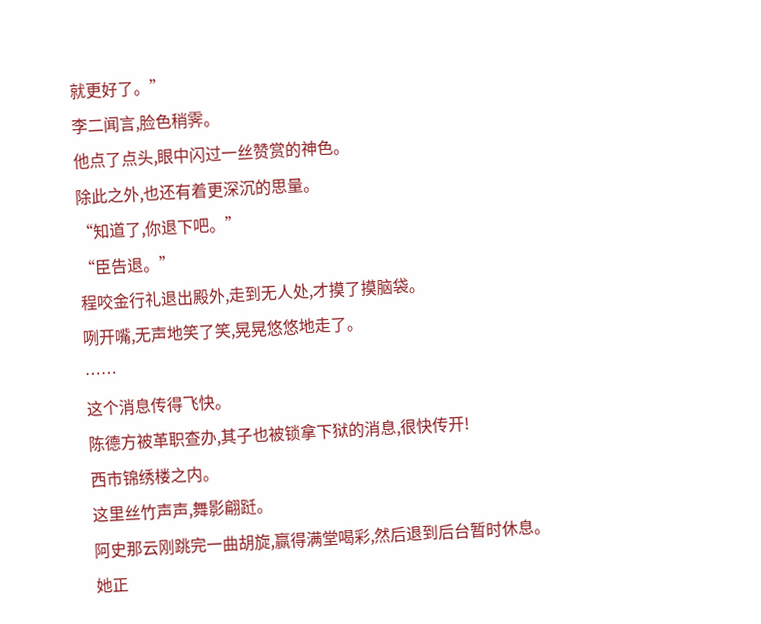就更好了。”
李二闻言,脸色稍霁。
他点了点头,眼中闪过一丝赞赏的神色。
除此之外,也还有着更深沉的思量。
“知道了,你退下吧。”
“臣告退。”
程咬金行礼退出殿外,走到无人处,才摸了摸脑袋。
咧开嘴,无声地笑了笑,晃晃悠悠地走了。
……
这个消息传得飞快。
陈德方被革职查办,其子也被锁拿下狱的消息,很快传开!
西市锦绣楼之内。
这里丝竹声声,舞影翩跹。
阿史那云刚跳完一曲胡旋,赢得满堂喝彩,然后退到后台暂时休息。
她正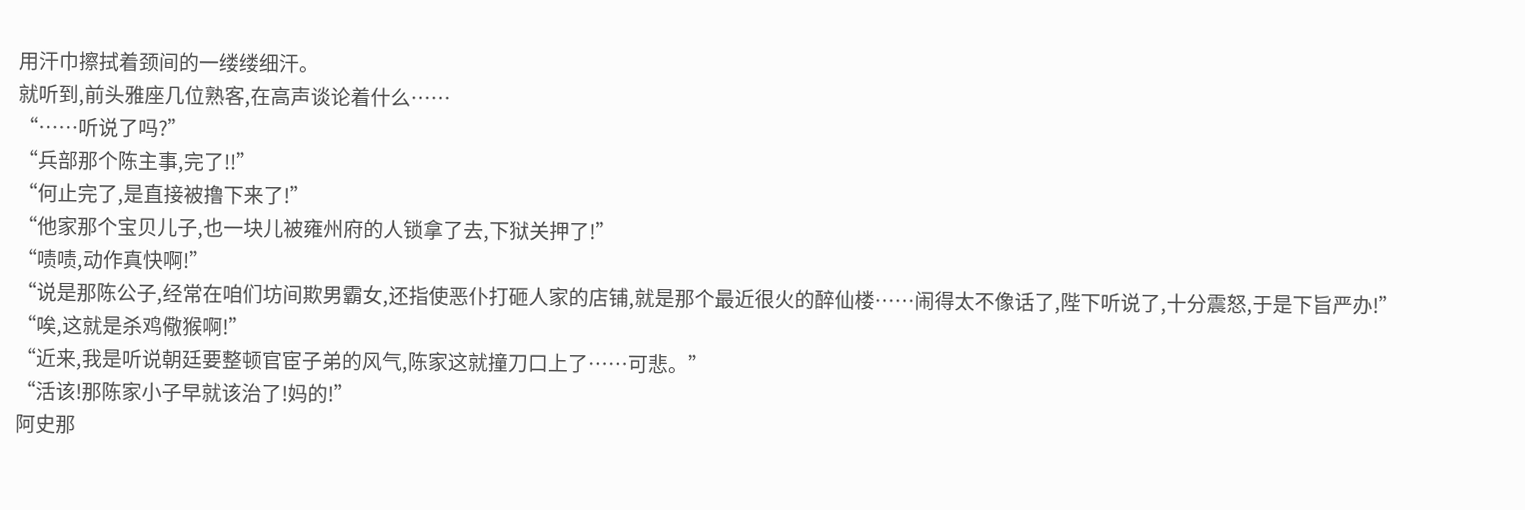用汗巾擦拭着颈间的一缕缕细汗。
就听到,前头雅座几位熟客,在高声谈论着什么……
“……听说了吗?”
“兵部那个陈主事,完了!!”
“何止完了,是直接被撸下来了!”
“他家那个宝贝儿子,也一块儿被雍州府的人锁拿了去,下狱关押了!”
“啧啧,动作真快啊!”
“说是那陈公子,经常在咱们坊间欺男霸女,还指使恶仆打砸人家的店铺,就是那个最近很火的醉仙楼……闹得太不像话了,陛下听说了,十分震怒,于是下旨严办!”
“唉,这就是杀鸡儆猴啊!”
“近来,我是听说朝廷要整顿官宦子弟的风气,陈家这就撞刀口上了……可悲。”
“活该!那陈家小子早就该治了!妈的!”
阿史那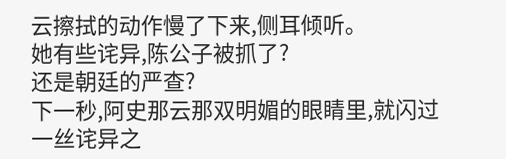云擦拭的动作慢了下来,侧耳倾听。
她有些诧异,陈公子被抓了?
还是朝廷的严查?
下一秒,阿史那云那双明媚的眼睛里,就闪过一丝诧异之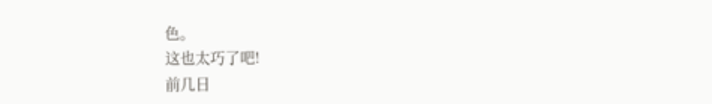色。
这也太巧了吧!
前几日